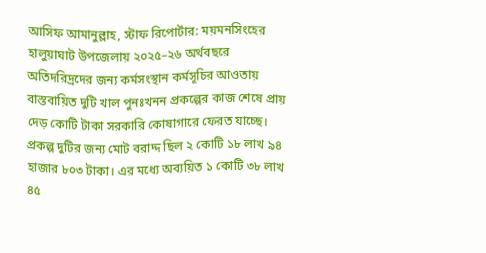আসিফ আমানুল্লাহ, স্টাফ রিপোর্টার: ময়মনসিংহের হালুয়াঘাট উপজেলায় ২০২৫–২৬ অর্থবছরে অতিদরিদ্রদের জন্য কর্মসংস্থান কর্মসূচির আওতায় বাস্তবায়িত দুটি খাল পুনঃখনন প্রকল্পের কাজ শেষে প্রায় দেড় কোটি টাকা সরকারি কোষাগারে ফেরত যাচ্ছে। প্রকল্প দুটির জন্য মোট বরাদ্দ ছিল ২ কোটি ১৮ লাখ ৯৪ হাজার ৮০৩ টাকা। এর মধ্যে অব্যয়িত ১ কোটি ৩৮ লাখ ৪৫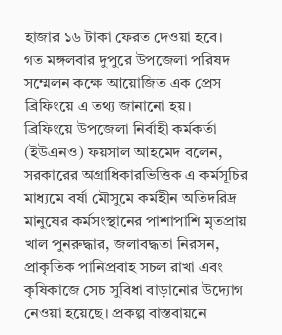হাজার ১৬ টাকা ফেরত দেওয়া হবে।
গত মঙ্গলবার দুপুরে উপজেলা পরিষদ সম্মেলন কক্ষে আয়োজিত এক প্রেস ব্রিফিংয়ে এ তথ্য জানানো হয়।
ব্রিফিংয়ে উপজেলা নির্বাহী কর্মকর্তা (ইউএনও) ফয়সাল আহমেদ বলেন, সরকারের অগ্রাধিকারভিত্তিক এ কর্মসূচির মাধ্যমে বর্ষা মৌসুমে কর্মহীন অতিদরিদ্র মানুষের কর্মসংস্থানের পাশাপাশি মৃতপ্রায় খাল পুনরুদ্ধার, জলাবদ্ধতা নিরসন, প্রাকৃতিক পানিপ্রবাহ সচল রাখা এবং কৃষিকাজে সেচ সুবিধা বাড়ানোর উদ্যোগ নেওয়া হয়েছে। প্রকল্প বাস্তবায়নে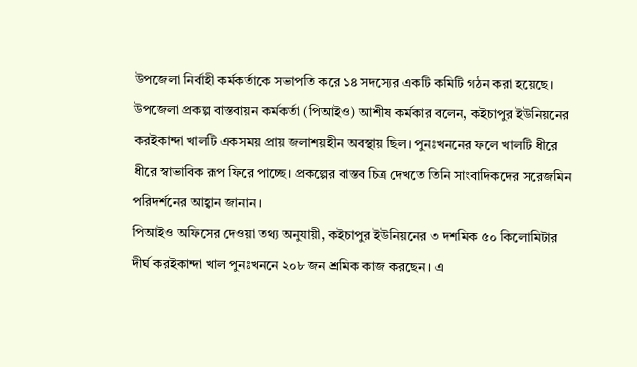উপজেলা নির্বাহী কর্মকর্তাকে সভাপতি করে ১৪ সদস্যের একটি কমিটি গঠন করা হয়েছে।
উপজেলা প্রকল্প বাস্তবায়ন কর্মকর্তা (পিআইও) আশীষ কর্মকার বলেন, কইচাপুর ইউনিয়নের করইকান্দা খালটি একসময় প্রায় জলাশয়হীন অবস্থায় ছিল। পুনঃখননের ফলে খালটি ধীরে ধীরে স্বাভাবিক রূপ ফিরে পাচ্ছে। প্রকল্পের বাস্তব চিত্র দেখতে তিনি সাংবাদিকদের সরেজমিন পরিদর্শনের আহ্বান জানান।
পিআইও অফিসের দেওয়া তথ্য অনুযায়ী, কইচাপুর ইউনিয়নের ৩ দশমিক ৫০ কিলোমিটার দীর্ঘ করইকান্দা খাল পুনঃখননে ২০৮ জন শ্রমিক কাজ করছেন। এ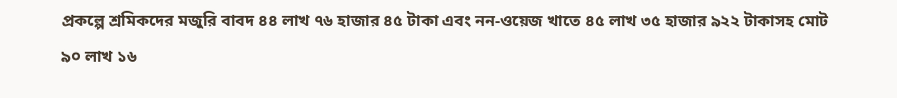প্রকল্পে শ্রমিকদের মজুরি বাবদ ৪৪ লাখ ৭৬ হাজার ৪৫ টাকা এবং নন-ওয়েজ খাতে ৪৫ লাখ ৩৫ হাজার ৯২২ টাকাসহ মোট ৯০ লাখ ১৬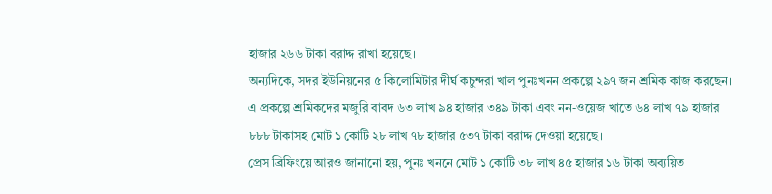হাজার ২৬৬ টাকা বরাদ্দ রাখা হয়েছে।
অন্যদিকে, সদর ইউনিয়নের ৫ কিলোমিটার দীর্ঘ কচুন্দরা খাল পুনঃখনন প্রকল্পে ২৯৭ জন শ্রমিক কাজ করছেন। এ প্রকল্পে শ্রমিকদের মজুরি বাবদ ৬৩ লাখ ৯৪ হাজার ৩৪৯ টাকা এবং নন-ওয়েজ খাতে ৬৪ লাখ ৭৯ হাজার ৮৮৮ টাকাসহ মোট ১ কোটি ২৮ লাখ ৭৮ হাজার ৫৩৭ টাকা বরাদ্দ দেওয়া হয়েছে।
প্রেস ব্রিফিংয়ে আরও জানানো হয়, পুনঃ খননে মোট ১ কোটি ৩৮ লাখ ৪৫ হাজার ১৬ টাকা অব্যয়িত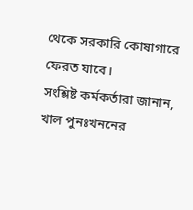থেকে সরকারি কোষাগারে ফেরত যাবে।
সংশ্লিষ্ট কর্মকর্তারা জানান, খাল পুনঃখননের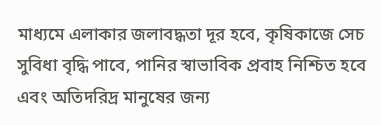মাধ্যমে এলাকার জলাবদ্ধতা দূর হবে, কৃষিকাজে সেচ সুবিধা বৃদ্ধি পাবে, পানির স্বাভাবিক প্রবাহ নিশ্চিত হবে এবং অতিদরিদ্র মানুষের জন্য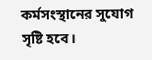কর্মসংস্থানের সুযোগ সৃষ্টি হবে।